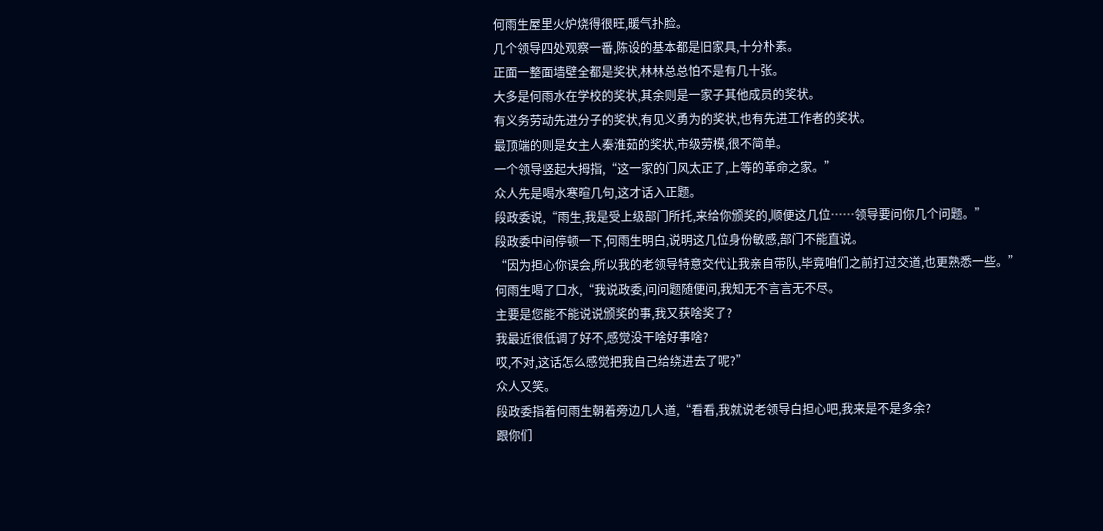何雨生屋里火炉烧得很旺,暖气扑脸。
几个领导四处观察一番,陈设的基本都是旧家具,十分朴素。
正面一整面墙壁全都是奖状,林林总总怕不是有几十张。
大多是何雨水在学校的奖状,其余则是一家子其他成员的奖状。
有义务劳动先进分子的奖状,有见义勇为的奖状,也有先进工作者的奖状。
最顶端的则是女主人秦淮茹的奖状,市级劳模,很不简单。
一个领导竖起大拇指,“这一家的门风太正了,上等的革命之家。”
众人先是喝水寒暄几句,这才话入正题。
段政委说,“雨生,我是受上级部门所托,来给你颁奖的,顺便这几位……领导要问你几个问题。”
段政委中间停顿一下,何雨生明白,说明这几位身份敏感,部门不能直说。
“因为担心你误会,所以我的老领导特意交代让我亲自带队,毕竟咱们之前打过交道,也更熟悉一些。”
何雨生喝了口水,“我说政委,问问题随便问,我知无不言言无不尽。
主要是您能不能说说颁奖的事,我又获啥奖了?
我最近很低调了好不,感觉没干啥好事啥?
哎,不对,这话怎么感觉把我自己给绕进去了呢?”
众人又笑。
段政委指着何雨生朝着旁边几人道,“看看,我就说老领导白担心吧,我来是不是多余?
跟你们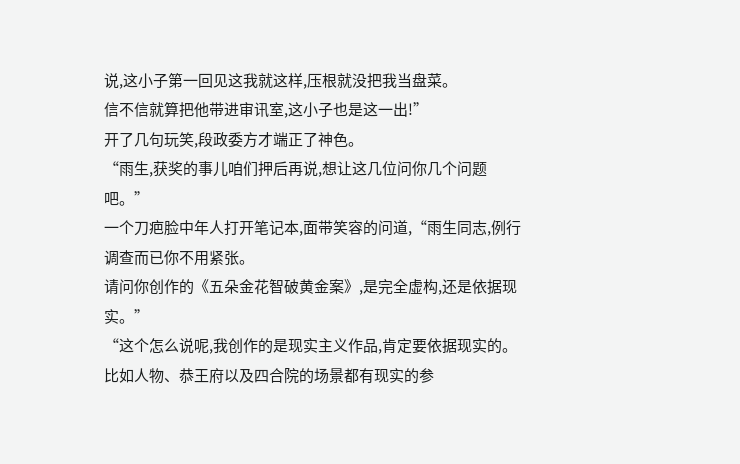说,这小子第一回见这我就这样,压根就没把我当盘菜。
信不信就算把他带进审讯室,这小子也是这一出!”
开了几句玩笑,段政委方才端正了神色。
“雨生,获奖的事儿咱们押后再说,想让这几位问你几个问题吧。”
一个刀疤脸中年人打开笔记本,面带笑容的问道,“雨生同志,例行调查而已你不用紧张。
请问你创作的《五朵金花智破黄金案》,是完全虚构,还是依据现实。”
“这个怎么说呢,我创作的是现实主义作品,肯定要依据现实的。
比如人物、恭王府以及四合院的场景都有现实的参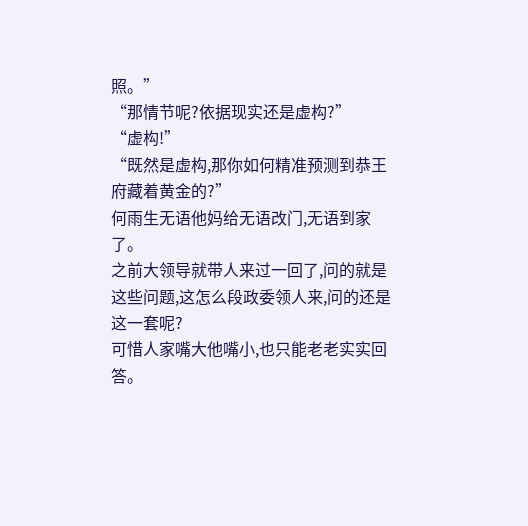照。”
“那情节呢?依据现实还是虚构?”
“虚构!”
“既然是虚构,那你如何精准预测到恭王府藏着黄金的?”
何雨生无语他妈给无语改门,无语到家了。
之前大领导就带人来过一回了,问的就是这些问题,这怎么段政委领人来,问的还是这一套呢?
可惜人家嘴大他嘴小,也只能老老实实回答。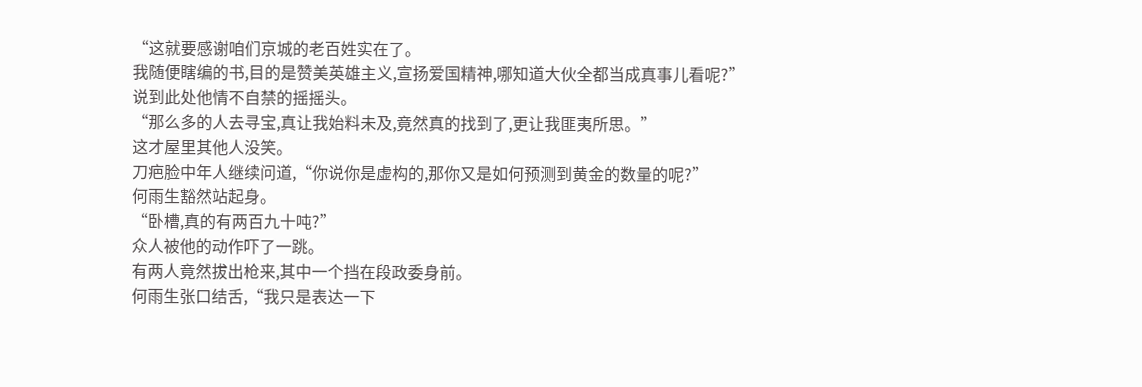“这就要感谢咱们京城的老百姓实在了。
我随便瞎编的书,目的是赞美英雄主义,宣扬爱国精神,哪知道大伙全都当成真事儿看呢?”
说到此处他情不自禁的摇摇头。
“那么多的人去寻宝,真让我始料未及,竟然真的找到了,更让我匪夷所思。”
这才屋里其他人没笑。
刀疤脸中年人继续问道,“你说你是虚构的,那你又是如何预测到黄金的数量的呢?”
何雨生豁然站起身。
“卧槽,真的有两百九十吨?”
众人被他的动作吓了一跳。
有两人竟然拔出枪来,其中一个挡在段政委身前。
何雨生张口结舌,“我只是表达一下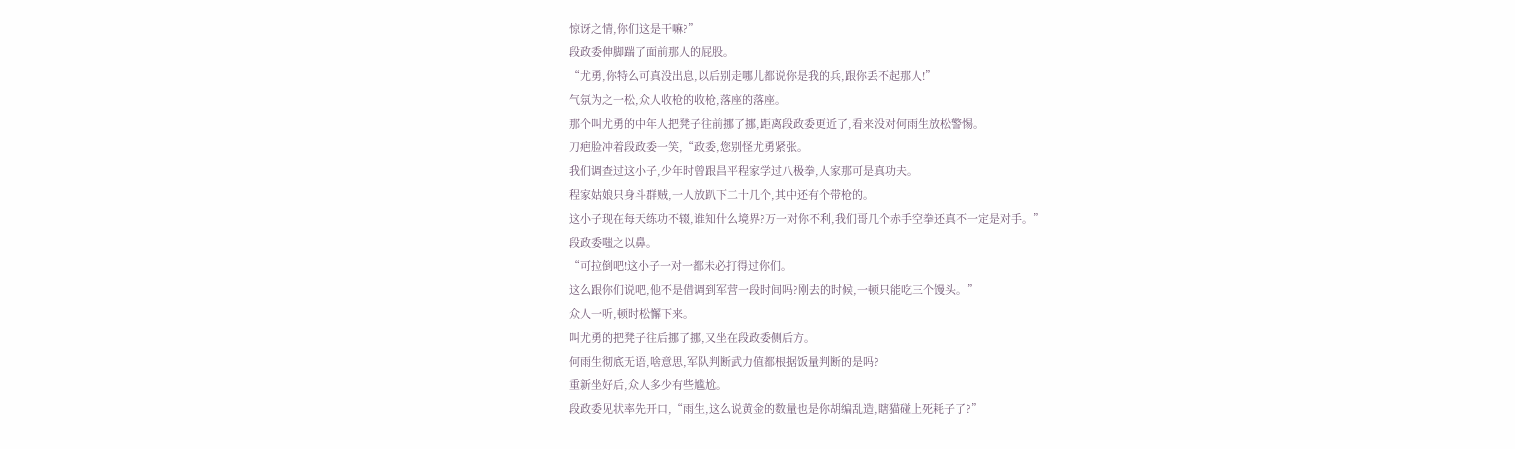惊讶之情,你们这是干嘛?”
段政委伸脚踹了面前那人的屁股。
“尤勇,你特么可真没出息,以后别走哪儿都说你是我的兵,跟你丢不起那人!”
气氛为之一松,众人收枪的收枪,落座的落座。
那个叫尤勇的中年人把凳子往前挪了挪,距离段政委更近了,看来没对何雨生放松警惕。
刀疤脸冲着段政委一笑,“政委,您别怪尤勇紧张。
我们调查过这小子,少年时曾跟昌平程家学过八极拳,人家那可是真功夫。
程家姑娘只身斗群贼,一人放趴下二十几个,其中还有个带枪的。
这小子现在每天练功不辍,谁知什么境界?万一对你不利,我们哥几个赤手空拳还真不一定是对手。”
段政委嗤之以鼻。
“可拉倒吧!这小子一对一都未必打得过你们。
这么跟你们说吧,他不是借调到军营一段时间吗?刚去的时候,一顿只能吃三个馒头。”
众人一听,顿时松懈下来。
叫尤勇的把凳子往后挪了挪,又坐在段政委侧后方。
何雨生彻底无语,啥意思,军队判断武力值都根据饭量判断的是吗?
重新坐好后,众人多少有些尴尬。
段政委见状率先开口,“雨生,这么说黄金的数量也是你胡编乱造,瞎猫碰上死耗子了?”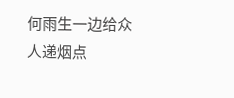何雨生一边给众人递烟点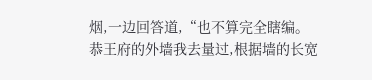烟,一边回答道,“也不算完全瞎编。
恭王府的外墙我去量过,根据墙的长宽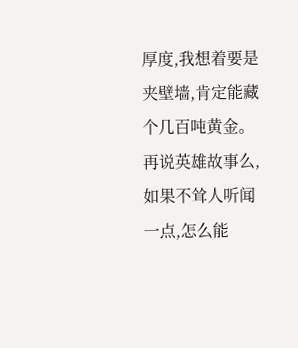厚度,我想着要是夹壁墙,肯定能藏个几百吨黄金。
再说英雄故事么,如果不耸人听闻一点,怎么能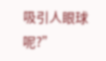吸引人眼球呢?”